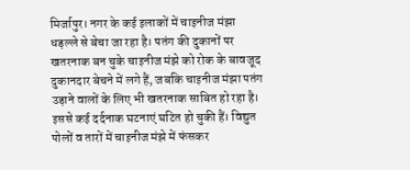मिर्जापुर। नगर के कई इलाकों में चाइनीज मंझा धड़ल्ले से बेचा जा रहा है। पतंग की दुकानों पर खतरनाक बन चुके चाइनीज मंझे को रोक के बावजूद दुकानदार बेचने में लगे हैं, जबकि चाइनीज मंझा पतंग उड़ाने वालों के लिए भी खतरनाक साबित हो रहा है। इससे कई दर्दनाक घटनाएं घटित हो चुकी हैं। विद्युत पोलों व तारों में चाइनीज मंझे में फंसकर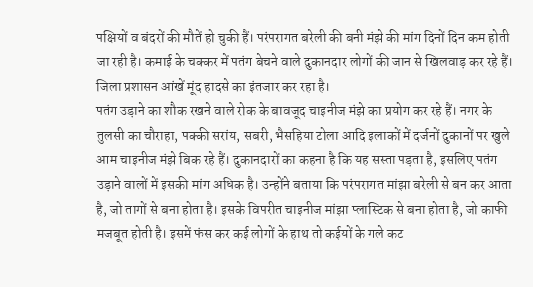पक्षियों व बंदरों की मौतें हो चुकी हैं। परंपरागत बरेली की बनी मंझे की मांग दिनों दिन कम होती जा रही है। कमाई के चक्कर में पतंग बेचने वाले दुकानदार लोगों की जान से खिलवाड़ कर रहे हैं। जिला प्रशासन आंखें मूंद हादसे का इंतजार कर रहा है।
पतंग उड़ाने का शौक रखने वाले रोक के बावजूद चाइनीज मंझे का प्रयोग कर रहे हैं। नगर के तुलसी का चौराहा, पक्की सरांय, सबरी, भैसहिया टोला आदि इलाकों में दर्जनों दुकानों पर खुले आम चाइनीज मंझे बिक रहे हैं। दुकानदारों का कहना है कि यह सस्ता पड़ता है, इसलिए पतंग उड़ाने वालों में इसकी मांग अधिक है। उन्होंने बताया कि परंपरागत मांझा बरेली से बन कर आता है, जो तागों से बना होता है। इसके विपरीत चाइनीज मांझा प्लास्टिक से बना होता है, जो काफी मजबूत होती है। इसमें फंस कर कई लोगों के हाथ तो कईयों के गले कट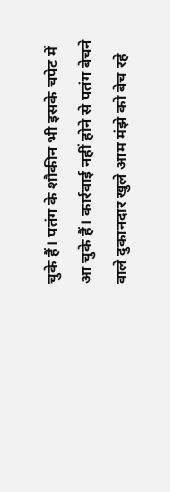चुके हैं। पतंग के शौकीन भी इसके चपेट में आ चुके हैं। कार्रवाई नहीं होने से पतंग बेचने वाले दुकानदार खुले आम मंझे को बेच रहे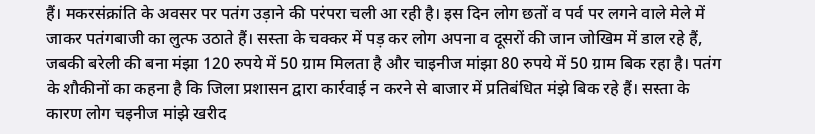हैं। मकरसंक्रांति के अवसर पर पतंग उड़ाने की परंपरा चली आ रही है। इस दिन लोग छतों व पर्व पर लगने वाले मेले में जाकर पतंगबाजी का लुत्फ उठाते हैं। सस्ता के चक्कर में पड़ कर लोग अपना व दूसरों की जान जोखिम में डाल रहे हैं, जबकी बरेली की बना मंझा 120 रुपये में 50 ग्राम मिलता है और चाइनीज मांझा 80 रुपये में 50 ग्राम बिक रहा है। पतंग के शौकीनों का कहना है कि जिला प्रशासन द्वारा कार्रवाई न करने से बाजार में प्रतिबंधित मंझे बिक रहे हैं। सस्ता के कारण लोग चइनीज मांझे खरीद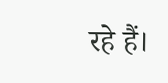रहे हैं।